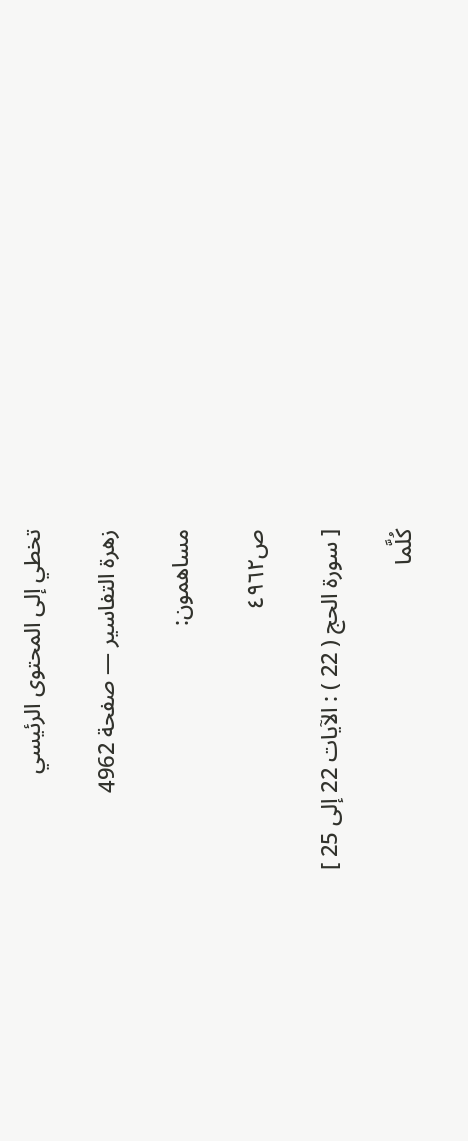تخطي إلى المحتوى الرئيسي

زهرة التفاسير — صفحة 4962

مساهمون:

ص٤٩٦٢

[ سورة الحج ( 22 ) : الآيات 22 إلى 25 ]

كُلَّما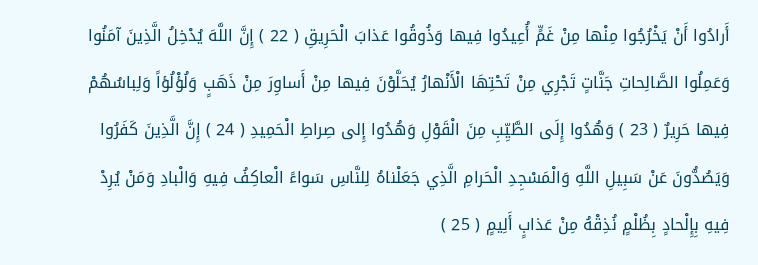أَرادُوا أَنْ يَخْرُجُوا مِنْها مِنْ غَمٍّ أُعِيدُوا فِيها وَذُوقُوا عَذابَ الْحَرِيقِ ( 22 ) إِنَّ اللَّهَ يُدْخِلُ الَّذِينَ آمَنُوا وَعَمِلُوا الصَّالِحاتِ جَنَّاتٍ تَجْرِي مِنْ تَحْتِهَا الْأَنْهارُ يُحَلَّوْنَ فِيها مِنْ أَساوِرَ مِنْ ذَهَبٍ وَلُؤْلُؤاً وَلِباسُهُمْ فِيها حَرِيرٌ ( 23 ) وَهُدُوا إِلَى الطَّيِّبِ مِنَ الْقَوْلِ وَهُدُوا إِلى صِراطِ الْحَمِيدِ ( 24 ) إِنَّ الَّذِينَ كَفَرُوا وَيَصُدُّونَ عَنْ سَبِيلِ اللَّهِ وَالْمَسْجِدِ الْحَرامِ الَّذِي جَعَلْناهُ لِلنَّاسِ سَواءً الْعاكِفُ فِيهِ وَالْبادِ وَمَنْ يُرِدْ فِيهِ بِإِلْحادٍ بِظُلْمٍ نُذِقْهُ مِنْ عَذابٍ أَلِيمٍ ( 25 )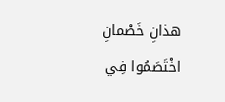هذانِ خَصْمانِ اخْتَصَمُوا فِي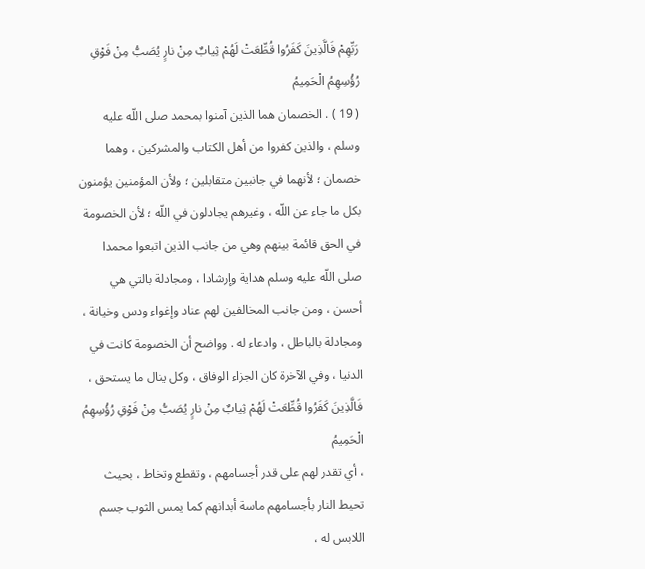رَبِّهِمْ فَالَّذِينَ كَفَرُوا قُطِّعَتْ لَهُمْ ثِيابٌ مِنْ نارٍ يُصَبُّ مِنْ فَوْقِ رُؤُسِهِمُ الْحَمِيمُ
( 19 ) . الخصمان هما الذين آمنوا بمحمد صلى اللّه عليه وسلم ، والذين كفروا من أهل الكتاب والمشركين ، وهما خصمان ؛ لأنهما في جانبين متقابلين ؛ ولأن المؤمنين يؤمنون بكل ما جاء عن اللّه ، وغيرهم يجادلون في اللّه ؛ لأن الخصومة في الحق قائمة بينهم وهي من جانب الذين اتبعوا محمدا صلى اللّه عليه وسلم هداية وإرشادا ، ومجادلة بالتي هي أحسن ، ومن جانب المخالفين لهم عناد وإغواء ودس وخيانة ، ومجادلة بالباطل ، وادعاء له . وواضح أن الخصومة كانت في الدنيا ، وفي الآخرة كان الجزاء الوفاق ، وكل ينال ما يستحق ،
فَالَّذِينَ كَفَرُوا قُطِّعَتْ لَهُمْ ثِيابٌ مِنْ نارٍ يُصَبُّ مِنْ فَوْقِ رُؤُسِهِمُ الْحَمِيمُ
، أي تقدر لهم على قدر أجسامهم ، وتقطع وتخاط ، بحيث تحيط النار بأجسامهم ماسة أبدانهم كما يمس الثوب جسم اللابس له ،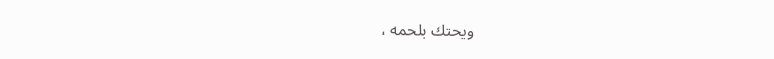ويحتك بلحمه ،